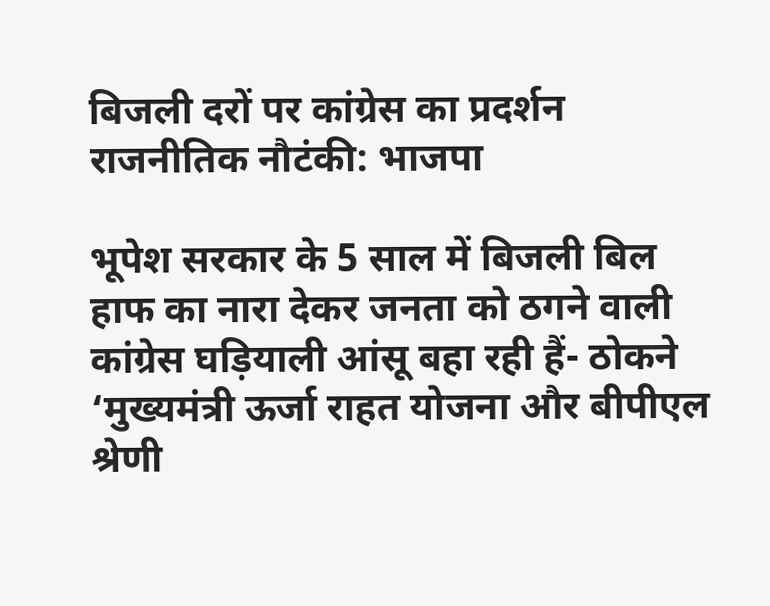बिजली दरों पर कांग्रेस का प्रदर्शन राजनीतिक नौटंकी: भाजपा

भूपेश सरकार के 5 साल में बिजली बिल हाफ का नारा देकर जनता को ठगने वाली कांग्रेस घड़ियाली आंसू बहा रही हैं- ठोकने
‘मुख्यमंत्री ऊर्जा राहत योजना और बीपीएल श्रेणी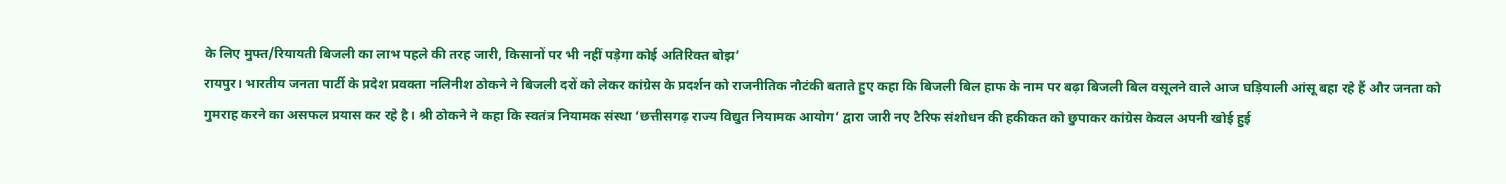के लिए मुफ्त/रियायती बिजली का लाभ पहले की तरह जारी, किसानों पर भी नहीं पड़ेगा कोई अतिरिक्त बोझ’
रायपुर। भारतीय जनता पार्टी के प्रदेश प्रवक्ता नलिनीश ठोकने ने बिजली दरों को लेकर कांग्रेस के प्रदर्शन को राजनीतिक नौटंकी बताते हुए कहा कि बिजली बिल हाफ के नाम पर बढ़ा बिजली बिल वसूलने वाले आज घड़ियाली आंसू बहा रहे हैं और जनता को गुमराह करने का असफल प्रयास कर रहे है। श्री ठोकने ने कहा कि स्वतंत्र नियामक संस्था ‘छत्तीसगढ़ राज्य विद्युत नियामक आयोग’ द्वारा जारी नए टैरिफ संशोधन की हकीकत को छुपाकर कांग्रेस केवल अपनी खोई हुई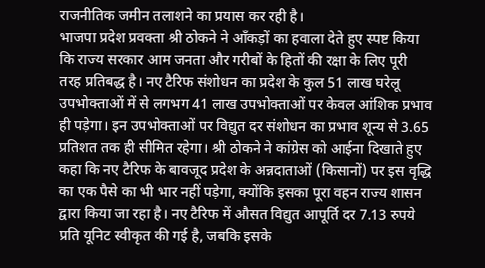राजनीतिक जमीन तलाशने का प्रयास कर रही है।
भाजपा प्रदेश प्रवक्ता श्री ठोकने ने आँकड़ों का हवाला देते हुए स्पष्ट किया कि राज्य सरकार आम जनता और गरीबों के हितों की रक्षा के लिए पूरी तरह प्रतिबद्ध है। नए टैरिफ संशोधन का प्रदेश के कुल 51 लाख घरेलू उपभोक्ताओं में से लगभग 41 लाख उपभोक्ताओं पर केवल आंशिक प्रभाव ही पड़ेगा। इन उपभोक्ताओं पर विद्युत दर संशोधन का प्रभाव शून्य से 3.65 प्रतिशत तक ही सीमित रहेगा। श्री ठोकने ने कांग्रेस को आईना दिखाते हुए कहा कि नए टैरिफ के बावजूद प्रदेश के अन्नदाताओं (किसानों) पर इस वृद्धि का एक पैसे का भी भार नहीं पड़ेगा, क्योंकि इसका पूरा वहन राज्य शासन द्वारा किया जा रहा है। नए टैरिफ में औसत विद्युत आपूर्ति दर 7.13 रुपये प्रति यूनिट स्वीकृत की गई है, जबकि इसके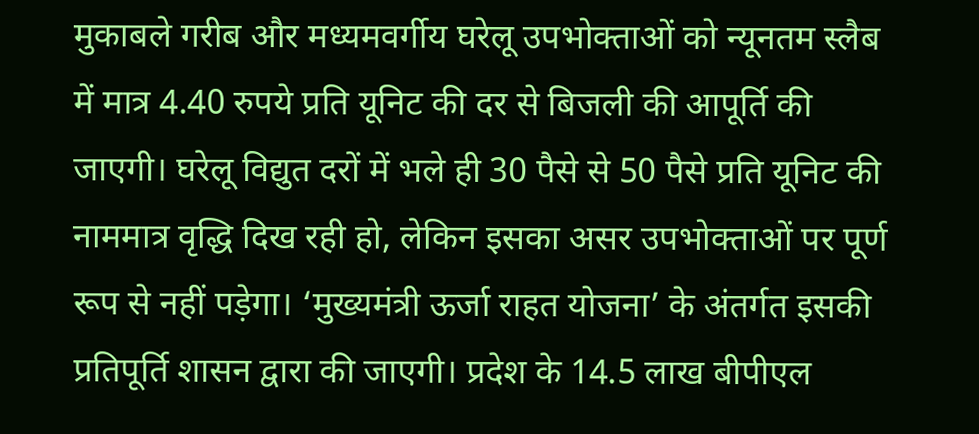मुकाबले गरीब और मध्यमवर्गीय घरेलू उपभोक्ताओं को न्यूनतम स्लैब में मात्र 4.40 रुपये प्रति यूनिट की दर से बिजली की आपूर्ति की जाएगी। घरेलू विद्युत दरों में भले ही 30 पैसे से 50 पैसे प्रति यूनिट की नाममात्र वृद्धि दिख रही हो, लेकिन इसका असर उपभोक्ताओं पर पूर्ण रूप से नहीं पड़ेगा। ‘मुख्यमंत्री ऊर्जा राहत योजना’ के अंतर्गत इसकी प्रतिपूर्ति शासन द्वारा की जाएगी। प्रदेश के 14.5 लाख बीपीएल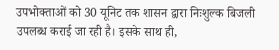उपभोक्ताओं को 30 यूनिट तक शासन द्वारा निःशुल्क बिजली उपलब्ध कराई जा रही है। इसके साथ ही,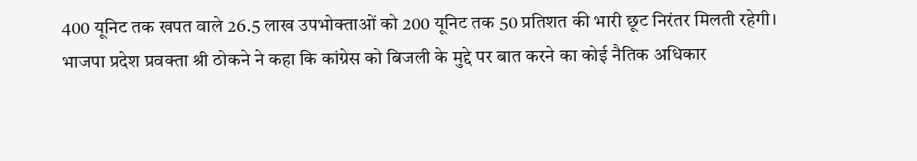400 यूनिट तक खपत वाले 26.5 लाख उपभोक्ताओं को 200 यूनिट तक 50 प्रतिशत की भारी छूट निरंतर मिलती रहेगी।
भाजपा प्रदेश प्रवक्ता श्री ठोकने ने कहा कि कांग्रेस को बिजली के मुद्दे पर बात करने का कोई नैतिक अधिकार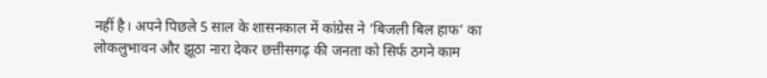नहीं है। अपने पिछले 5 साल के शासनकाल में कांग्रेस ने ‘बिजली बिल हाफ’ का लोकलुभावन और झूठा नारा देकर छत्तीसगढ़ की जनता को सिर्फ ठगने काम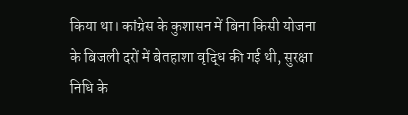किया था। कांग्रेस के कुशासन में बिना किसी योजना के बिजली दरों में बेतहाशा वृद्धि की गई थी, सुरक्षा निधि के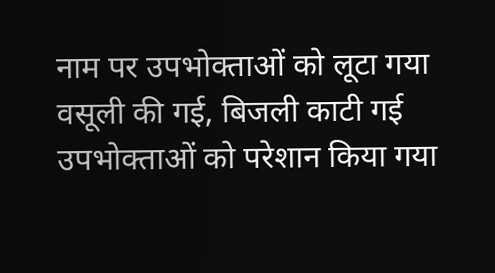नाम पर उपभोक्ताओं को लूटा गया वसूली की गई, बिजली काटी गई उपभोक्ताओं को परेशान किया गया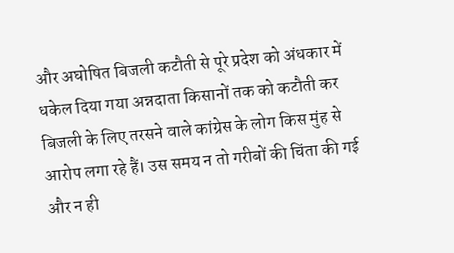और अघोषित बिजली कटौती से पूरे प्रदेश को अंधकार में धकेल दिया गया अन्नदाता किसानों तक को कटौती कर बिजली के लिए तरसने वाले कांग्रेस के लोग किस मुंह से आरोप लगा रहे हैं। उस समय न तो गरीबों की चिंता की गई और न ही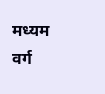मध्यम वर्ग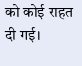को कोई राहत दी गई।